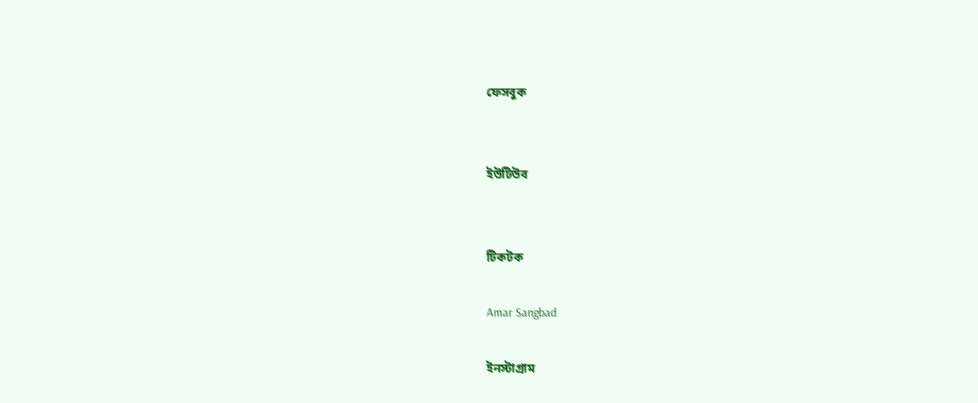ফেসবুক


ইউটিউব


টিকটক

Amar Sangbad

ইনস্টাগ্রাম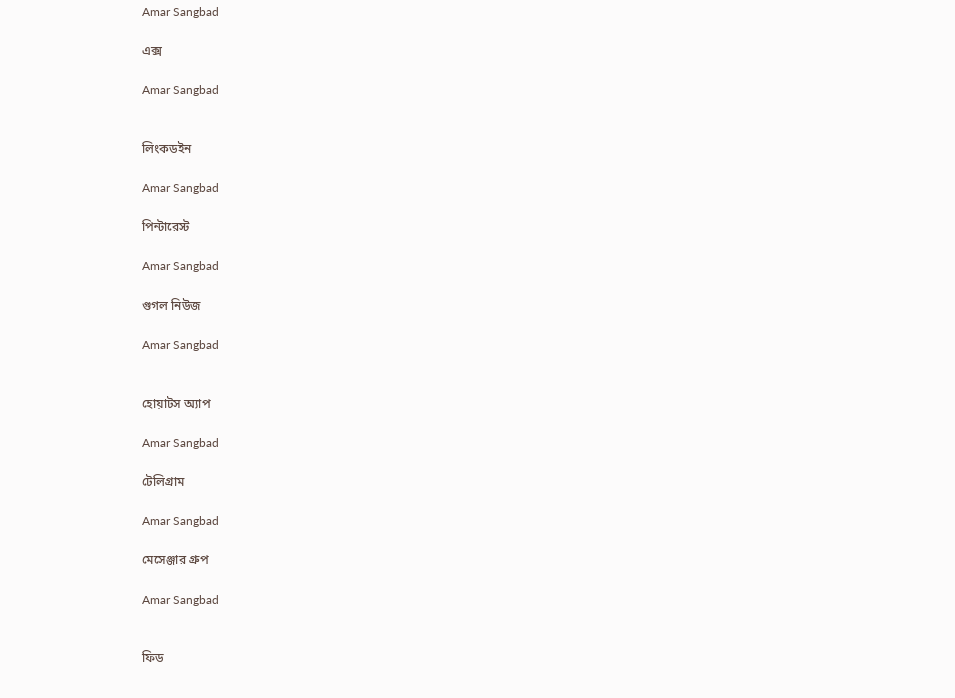Amar Sangbad

এক্স

Amar Sangbad


লিংকডইন

Amar Sangbad

পিন্টারেস্ট

Amar Sangbad

গুগল নিউজ

Amar Sangbad


হোয়াটস অ্যাপ

Amar Sangbad

টেলিগ্রাম

Amar Sangbad

মেসেঞ্জার গ্রুপ

Amar Sangbad


ফিড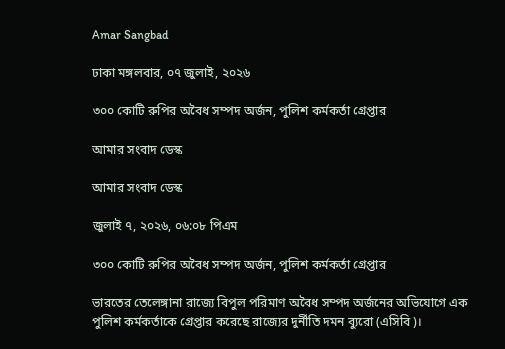Amar Sangbad

ঢাকা মঙ্গলবার, ০৭ জুলাই, ২০২৬

৩০০ কোটি রুপির অবৈধ সম্পদ অর্জন, পুলিশ কর্মকর্তা গ্রেপ্তার

আমার সংবাদ ডেস্ক

আমার সংবাদ ডেস্ক

জুলাই ৭, ২০২৬, ০৬:০৮ পিএম

৩০০ কোটি রুপির অবৈধ সম্পদ অর্জন, পুলিশ কর্মকর্তা গ্রেপ্তার

ভারতের তেলেঙ্গানা রাজ্যে বিপুল পরিমাণ অবৈধ সম্পদ অর্জনের অভিযোগে এক পুলিশ কর্মকর্তাকে গ্রেপ্তার করেছে রাজ্যের দুর্নীতি দমন ব্যুরো (এসিবি)।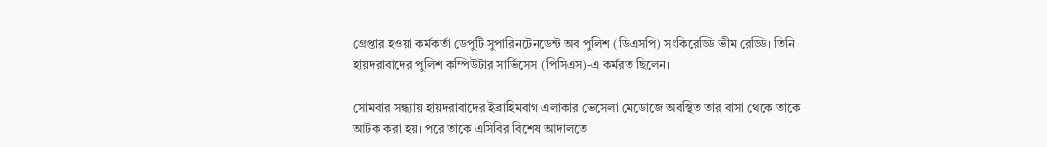গ্রেপ্তার হওয়া কর্মকর্তা ডেপুটি সুপারিনটেনডেন্ট অব পুলিশ (ডিএসপি) সংকিরেড্ডি ভীম রেড্ডি। তিনি হায়দরাবাদের পুলিশ কম্পিউটার সার্ভিসেস (পিসিএস)-এ কর্মরত ছিলেন।

সোমবার সন্ধ্যায় হায়দরাবাদের ইব্রাহিমবাগ এলাকার ভেসেলা মেডোজে অবস্থিত তার বাসা থেকে তাকে আটক করা হয়। পরে তাকে এসিবির বিশেষ আদালতে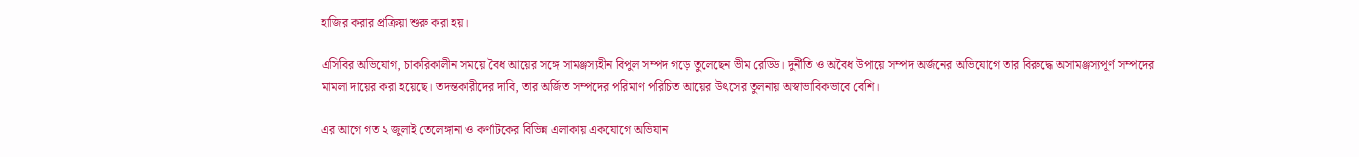হাজির করার প্রক্রিয়া শুরু করা হয়।

এসিবির অভিযোগ, চাকরিকালীন সময়ে বৈধ আয়ের সঙ্গে সামঞ্জস্যহীন বিপুল সম্পদ গড়ে তুলেছেন ভীম রেড্ডি। দুর্নীতি ও অবৈধ উপায়ে সম্পদ অর্জনের অভিযোগে তার বিরুদ্ধে অসামঞ্জস্যপূর্ণ সম্পদের মামলা দায়ের করা হয়েছে। তদন্তকারীদের দাবি, তার অর্জিত সম্পদের পরিমাণ পরিচিত আয়ের উৎসের তুলনায় অস্বাভাবিকভাবে বেশি।

এর আগে গত ২ জুলাই তেলেঙ্গানা ও কর্ণাটকের বিভিন্ন এলাকায় একযোগে অভিযান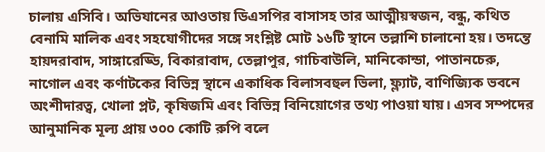চালায় এসিবি। অভিযানের আওতায় ডিএসপির বাসাসহ তার আত্মীয়স্বজন, বন্ধু, কথিত বেনামি মালিক এবং সহযোগীদের সঙ্গে সংশ্লিষ্ট মোট ১৬টি স্থানে তল্লাশি চালানো হয়। তদন্তে হায়দরাবাদ, সাঙ্গারেড্ডি, বিকারাবাদ, তেল্লাপুর, গাচিবাউলি, মানিকোন্ডা, পাতানচেরু, নাগোল এবং কর্ণাটকের বিভিন্ন স্থানে একাধিক বিলাসবহুল ভিলা, ফ্ল্যাট, বাণিজ্যিক ভবনে অংশীদারত্ব, খোলা প্লট, কৃষিজমি এবং বিভিন্ন বিনিয়োগের তথ্য পাওয়া যায়। এসব সম্পদের আনুমানিক মূল্য প্রায় ৩০০ কোটি রুপি বলে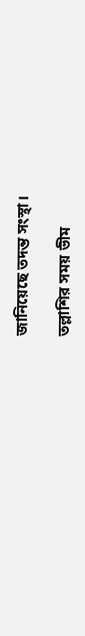জানিয়েছে তদন্ত সংস্থা।

তল্লাশির সময় ভীম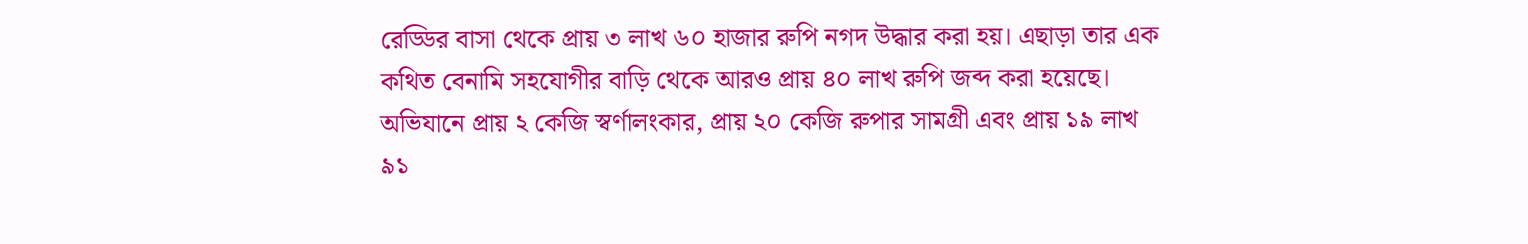রেড্ডির বাসা থেকে প্রায় ৩ লাখ ৬০ হাজার রুপি নগদ উদ্ধার করা হয়। এছাড়া তার এক কথিত বেনামি সহযোগীর বাড়ি থেকে আরও প্রায় ৪০ লাখ রুপি জব্দ করা হয়েছে। অভিযানে প্রায় ২ কেজি স্বর্ণালংকার, প্রায় ২০ কেজি রুপার সামগ্রী এবং প্রায় ১৯ লাখ ৯১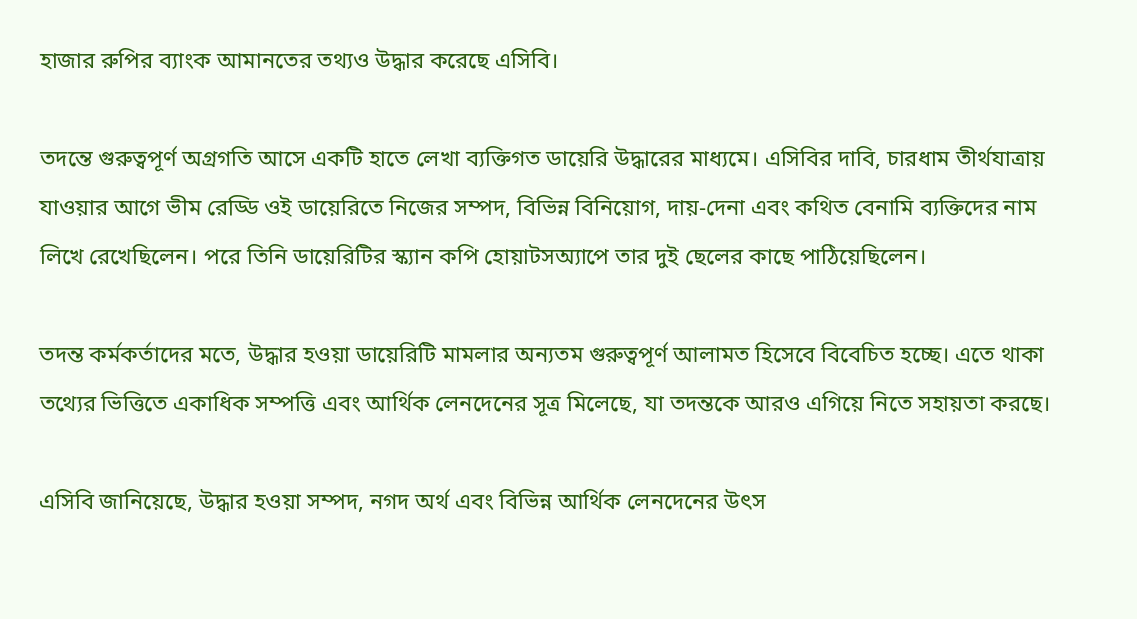হাজার রুপির ব্যাংক আমানতের তথ্যও উদ্ধার করেছে এসিবি।

তদন্তে গুরুত্বপূর্ণ অগ্রগতি আসে একটি হাতে লেখা ব্যক্তিগত ডায়েরি উদ্ধারের মাধ্যমে। এসিবির দাবি, চারধাম তীর্থযাত্রায় যাওয়ার আগে ভীম রেড্ডি ওই ডায়েরিতে নিজের সম্পদ, বিভিন্ন বিনিয়োগ, দায়-দেনা এবং কথিত বেনামি ব্যক্তিদের নাম লিখে রেখেছিলেন। পরে তিনি ডায়েরিটির স্ক্যান কপি হোয়াটসঅ্যাপে তার দুই ছেলের কাছে পাঠিয়েছিলেন।

তদন্ত কর্মকর্তাদের মতে, উদ্ধার হওয়া ডায়েরিটি মামলার অন্যতম গুরুত্বপূর্ণ আলামত হিসেবে বিবেচিত হচ্ছে। এতে থাকা তথ্যের ভিত্তিতে একাধিক সম্পত্তি এবং আর্থিক লেনদেনের সূত্র মিলেছে, যা তদন্তকে আরও এগিয়ে নিতে সহায়তা করছে।

এসিবি জানিয়েছে, উদ্ধার হওয়া সম্পদ, নগদ অর্থ এবং বিভিন্ন আর্থিক লেনদেনের উৎস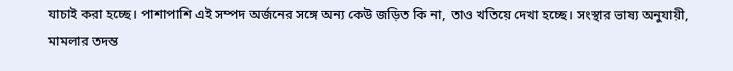যাচাই করা হচ্ছে। পাশাপাশি এই সম্পদ অর্জনের সঙ্গে অন্য কেউ জড়িত কি না, তাও খতিয়ে দেখা হচ্ছে। সংস্থার ভাষ্য অনুযায়ী, মামলার তদন্ত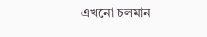এখনো চলমান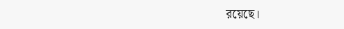রয়েছে।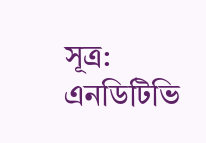সূত্র: এনডিটিভি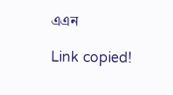এএন

Link copied!